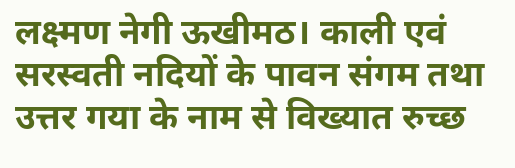लक्ष्मण नेगी ऊखीमठ। काली एवं सरस्वती नदियों के पावन संगम तथा उत्तर गया के नाम से विख्यात रुच्छ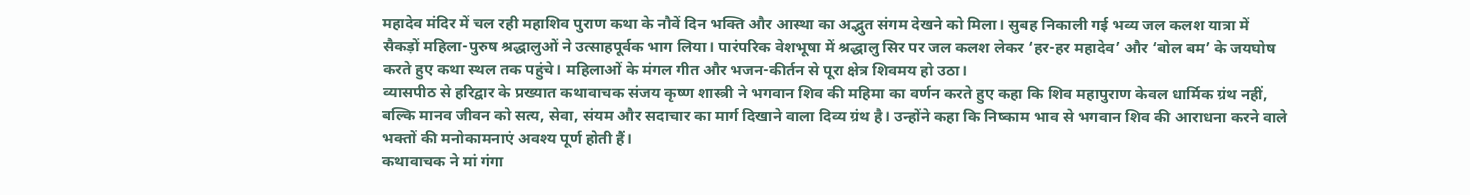महादेव मंदिर में चल रही महाशिव पुराण कथा के नौवें दिन भक्ति और आस्था का अद्भुत संगम देखने को मिला। सुबह निकाली गई भव्य जल कलश यात्रा में सैकड़ों महिला-पुरुष श्रद्धालुओं ने उत्साहपूर्वक भाग लिया। पारंपरिक वेशभूषा में श्रद्धालु सिर पर जल कलश लेकर ‘हर-हर महादेव’ और ‘बोल बम’ के जयघोष करते हुए कथा स्थल तक पहुंचे। महिलाओं के मंगल गीत और भजन-कीर्तन से पूरा क्षेत्र शिवमय हो उठा।
व्यासपीठ से हरिद्वार के प्रख्यात कथावाचक संजय कृष्ण शास्त्री ने भगवान शिव की महिमा का वर्णन करते हुए कहा कि शिव महापुराण केवल धार्मिक ग्रंथ नहीं, बल्कि मानव जीवन को सत्य, सेवा, संयम और सदाचार का मार्ग दिखाने वाला दिव्य ग्रंथ है। उन्होंने कहा कि निष्काम भाव से भगवान शिव की आराधना करने वाले भक्तों की मनोकामनाएं अवश्य पूर्ण होती हैं।
कथावाचक ने मां गंगा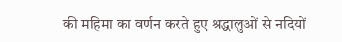की महिमा का वर्णन करते हुए श्रद्धालुओं से नदियों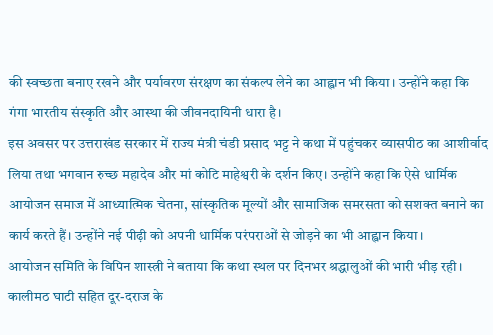की स्वच्छता बनाए रखने और पर्यावरण संरक्षण का संकल्प लेने का आह्वान भी किया। उन्होंने कहा कि गंगा भारतीय संस्कृति और आस्था की जीवनदायिनी धारा है।
इस अवसर पर उत्तराखंड सरकार में राज्य मंत्री चंडी प्रसाद भट्ट ने कथा में पहुंचकर व्यासपीठ का आशीर्वाद लिया तथा भगवान रुच्छ महादेव और मां कोटि माहेश्वरी के दर्शन किए। उन्होंने कहा कि ऐसे धार्मिक आयोजन समाज में आध्यात्मिक चेतना, सांस्कृतिक मूल्यों और सामाजिक समरसता को सशक्त बनाने का कार्य करते हैं। उन्होंने नई पीढ़ी को अपनी धार्मिक परंपराओं से जोड़ने का भी आह्वान किया।
आयोजन समिति के विपिन शास्त्री ने बताया कि कथा स्थल पर दिनभर श्रद्धालुओं की भारी भीड़ रही। कालीमठ घाटी सहित दूर-दराज के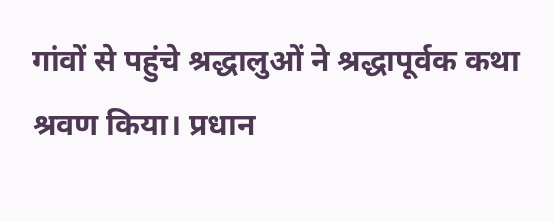गांवों से पहुंचे श्रद्धालुओं ने श्रद्धापूर्वक कथा श्रवण किया। प्रधान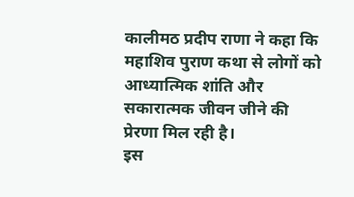कालीमठ प्रदीप राणा ने कहा कि महाशिव पुराण कथा से लोगों को आध्यात्मिक शांति और सकारात्मक जीवन जीने की प्रेरणा मिल रही है।
इस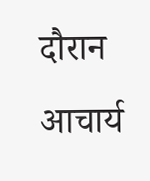दौरान आचार्य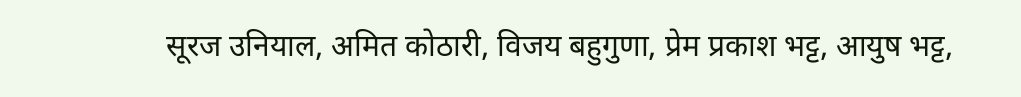सूरज उनियाल, अमित कोठारी, विजय बहुगुणा, प्रेम प्रकाश भट्ट, आयुष भट्ट,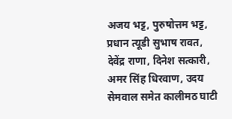अजय भट्ट, पुरुषोत्तम भट्ट, प्रधान त्यूडी सुभाष रावत, देवेंद्र राणा, दिनेश सत्कारी, अमर सिंह धिरवाण, उदय सेमवाल समेत कालीमठ घाटी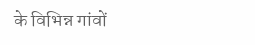के विभिन्न गांवों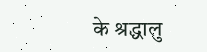के श्रद्धालु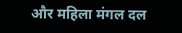और महिला मंगल दल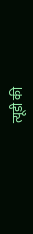त्यूडी की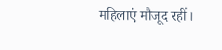महिलाएं मौजूद रहीं।